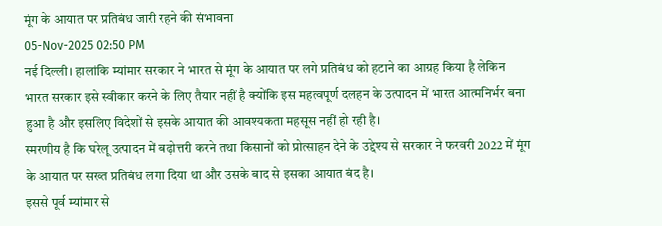मूंग के आयात पर प्रतिबंध जारी रहने की संभावना
05-Nov-2025 02:50 PM
नई दिल्ली। हालांकि म्यांमार सरकार ने भारत से मूंग के आयात पर लगे प्रतिबंध को हटाने का आग्रह किया है लेकिन भारत सरकार इसे स्वीकार करने के लिए तैयार नहीं है क्योंकि इस महत्वपूर्ण दलहन के उत्पादन में भारत आत्मनिर्भर बना हुआ है और इसलिए विदेशों से इसके आयात की आवश्यकता महसूस नहीं हो रही है।
स्मरणीय है कि घरेलू उत्पादन में बढ़ोत्तरी करने तथा किसानों को प्रोत्साहन देने के उद्देश्य से सरकार ने फरवरी 2022 में मूंग के आयात पर सख्त प्रतिबंध लगा दिया था और उसके बाद से इसका आयात बंद है।
इससे पूर्व म्यांमार से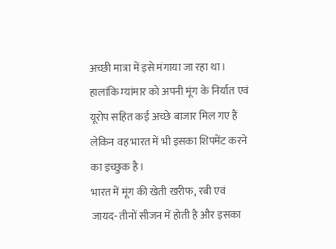अच्छी मात्रा में इसे मंगाया जा रहा था। हालांकि म्यांमार को अपनी मूंग के निर्यात एवं यूरोप सहित कई अच्छे बाजार मिल गए हैं लेकिन वह भारत में भी इसका शिपमेंट करने का इच्छुक है।
भारत में मूंग की खेती खरीफ, रबी एवं जायद- तीनों सीजन में होती है और इसका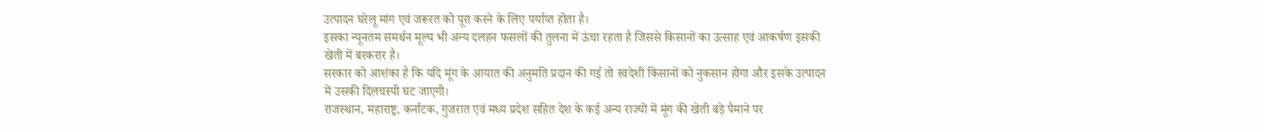उत्पादन घरेलू मांग एवं जरूरत को पूरा करने के लिए पर्याप्त होता है।
इसका न्यूनतम समर्थन मूल्य भी अन्य दलहन फसलों की तुलना में ऊंचा रहता है जिससे किसानों का उत्साह एवं आकर्षण इसकी खेती में बरकरार है।
सरकार को आशंका है कि यदि मूंग के आयात की अनुमति प्रदान की गई तो स्वदेशी किसानों को नुकसान होगा और इसके उत्पादन में उसकी दिलचस्पी घट जाएगी।
राजस्थान, महाराष्ट्र, कर्नाटक, गुजरात एवं मध्य प्रदेश सहित देश के कई अन्य राज्यों में मूंग की खेती बड़े पैमाने पर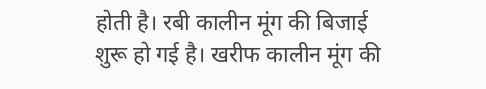होती है। रबी कालीन मूंग की बिजाई शुरू हो गई है। खरीफ कालीन मूंग की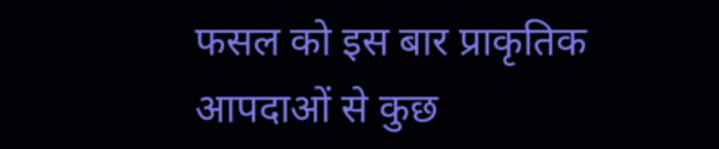फसल को इस बार प्राकृतिक आपदाओं से कुछ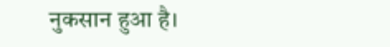नुकसान हुआ है।